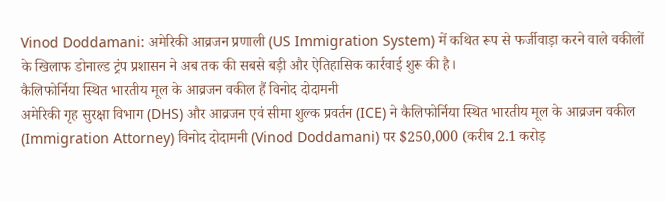Vinod Doddamani: अमेरिकी आव्रजन प्रणाली (US Immigration System) में कथित रूप से फर्जीवाड़ा करने वाले वकीलों के खिलाफ डोनाल्ड ट्रंप प्रशासन ने अब तक की सबसे बड़ी और ऐतिहासिक कार्रवाई शुरू की है।
कैलिफोर्निया स्थित भारतीय मूल के आव्रजन वकील हैं विनोद दोदामनी
अमेरिकी गृह सुरक्षा विभाग (DHS) और आव्रजन एवं सीमा शुल्क प्रवर्तन (ICE) ने कैलिफोर्निया स्थित भारतीय मूल के आव्रजन वकील (Immigration Attorney) विनोद दोदामनी (Vinod Doddamani) पर $250,000 (करीब 2.1 करोड़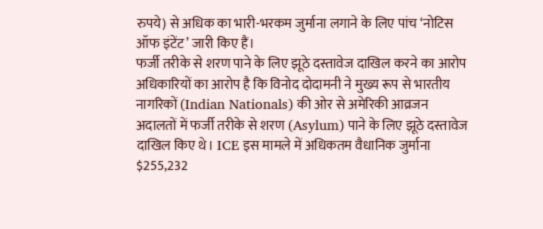रुपये) से अधिक का भारी-भरकम जुर्माना लगाने के लिए पांच ‘नोटिस ऑफ इंटेंट’ जारी किए हैं।
फर्जी तरीके से शरण पाने के लिए झूठे दस्तावेज दाखिल करने का आरोप
अधिकारियों का आरोप है कि विनोद दोदामनी ने मुख्य रूप से भारतीय नागरिकों (Indian Nationals) की ओर से अमेरिकी आव्रजन अदालतों में फर्जी तरीके से शरण (Asylum) पाने के लिए झूठे दस्तावेज दाखिल किए थे। ICE इस मामले में अधिकतम वैधानिक जुर्माना $255,232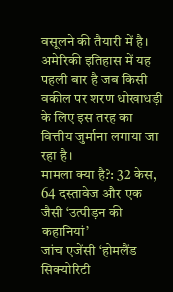वसूलने की तैयारी में है। अमेरिकी इतिहास में यह पहली बार है जब किसी वकील पर शरण धोखाधड़ी के लिए इस तरह का वित्तीय जुर्माना लगाया जा रहा है।
मामला क्या है?: 32 केस, 64 दस्तावेज और एक जैसी ‘उत्पीड़न की कहानियां’
जांच एजेंसी ‘होमलैंड सिक्योरिटी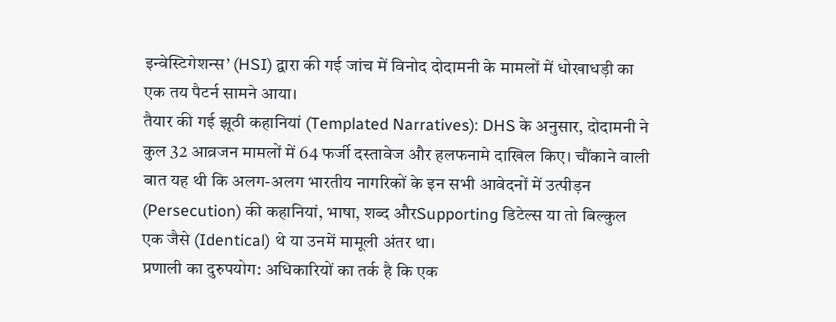इन्वेस्टिगेशन्स’ (HSI) द्वारा की गई जांच में विनोद दोदामनी के मामलों में धोखाधड़ी का एक तय पैटर्न सामने आया।
तैयार की गई झूठी कहानियां (Templated Narratives): DHS के अनुसार, दोदामनी ने कुल 32 आव्रजन मामलों में 64 फर्जी दस्तावेज और हलफनामे दाखिल किए। चौंकाने वाली बात यह थी कि अलग-अलग भारतीय नागरिकों के इन सभी आवेदनों में उत्पीड़न (Persecution) की कहानियां, भाषा, शब्द औरSupporting डिटेल्स या तो बिल्कुल एक जैसे (Identical) थे या उनमें मामूली अंतर था।
प्रणाली का दुरुपयोग: अधिकारियों का तर्क है कि एक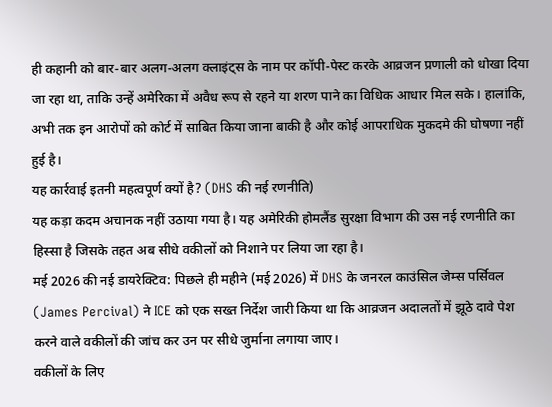ही कहानी को बार-बार अलग-अलग क्लाइंट्स के नाम पर कॉपी-पेस्ट करके आव्रजन प्रणाली को धोखा दिया जा रहा था, ताकि उन्हें अमेरिका में अवैध रूप से रहने या शरण पाने का विधिक आधार मिल सके। हालांकि, अभी तक इन आरोपों को कोर्ट में साबित किया जाना बाकी है और कोई आपराधिक मुकदमे की घोषणा नहीं हुई है।
यह कार्रवाई इतनी महत्वपूर्ण क्यों है? (DHS की नई रणनीति)
यह कड़ा कदम अचानक नहीं उठाया गया है। यह अमेरिकी होमलैंड सुरक्षा विभाग की उस नई रणनीति का हिस्सा है जिसके तहत अब सीधे वकीलों को निशाने पर लिया जा रहा है।
मई 2026 की नई डायरेक्टिव: पिछले ही महीने (मई 2026) में DHS के जनरल काउंसिल जेम्स पर्सिवल (James Percival) ने ICE को एक सख्त निर्देश जारी किया था कि आव्रजन अदालतों में झूठे दावे पेश करने वाले वकीलों की जांच कर उन पर सीधे जुर्माना लगाया जाए।
वकीलों के लिए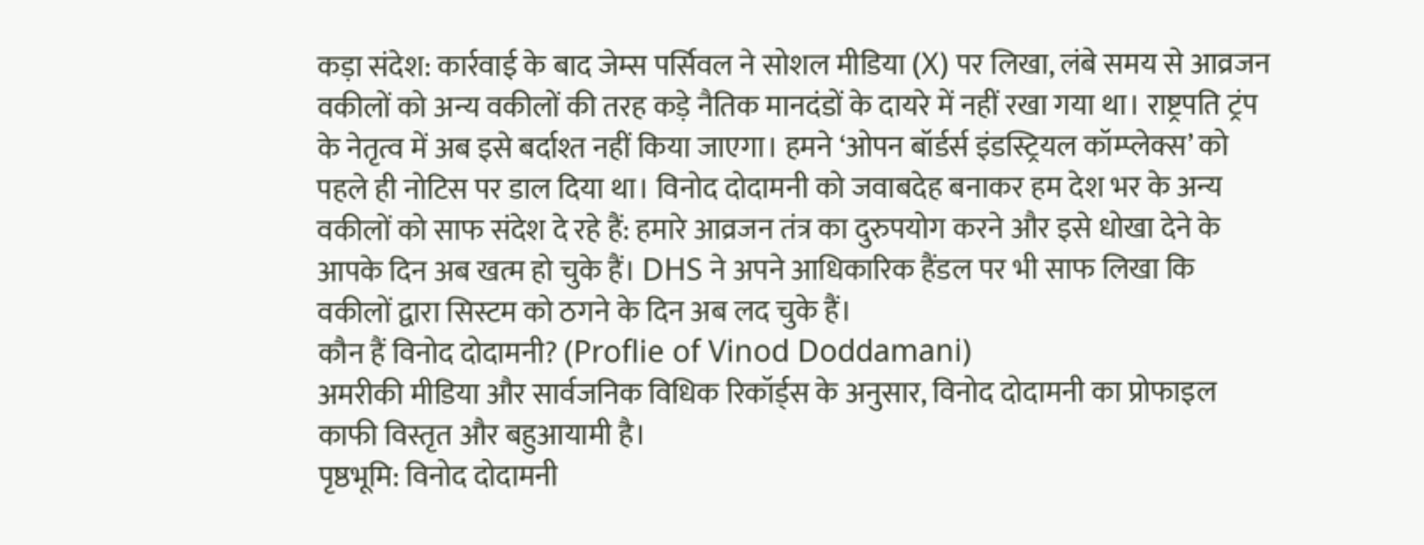कड़ा संदेश: कार्रवाई के बाद जेम्स पर्सिवल ने सोशल मीडिया (X) पर लिखा, लंबे समय से आव्रजन वकीलों को अन्य वकीलों की तरह कड़े नैतिक मानदंडों के दायरे में नहीं रखा गया था। राष्ट्रपति ट्रंप के नेतृत्व में अब इसे बर्दाश्त नहीं किया जाएगा। हमने ‘ओपन बॉर्डर्स इंडस्ट्रियल कॉम्प्लेक्स’ को पहले ही नोटिस पर डाल दिया था। विनोद दोदामनी को जवाबदेह बनाकर हम देश भर के अन्य वकीलों को साफ संदेश दे रहे हैं: हमारे आव्रजन तंत्र का दुरुपयोग करने और इसे धोखा देने के आपके दिन अब खत्म हो चुके हैं। DHS ने अपने आधिकारिक हैंडल पर भी साफ लिखा कि वकीलों द्वारा सिस्टम को ठगने के दिन अब लद चुके हैं।
कौन हैं विनोद दोदामनी? (Proflie of Vinod Doddamani)
अमरीकी मीडिया और सार्वजनिक विधिक रिकॉर्ड्स के अनुसार, विनोद दोदामनी का प्रोफाइल काफी विस्तृत और बहुआयामी है।
पृष्ठभूमि: विनोद दोदामनी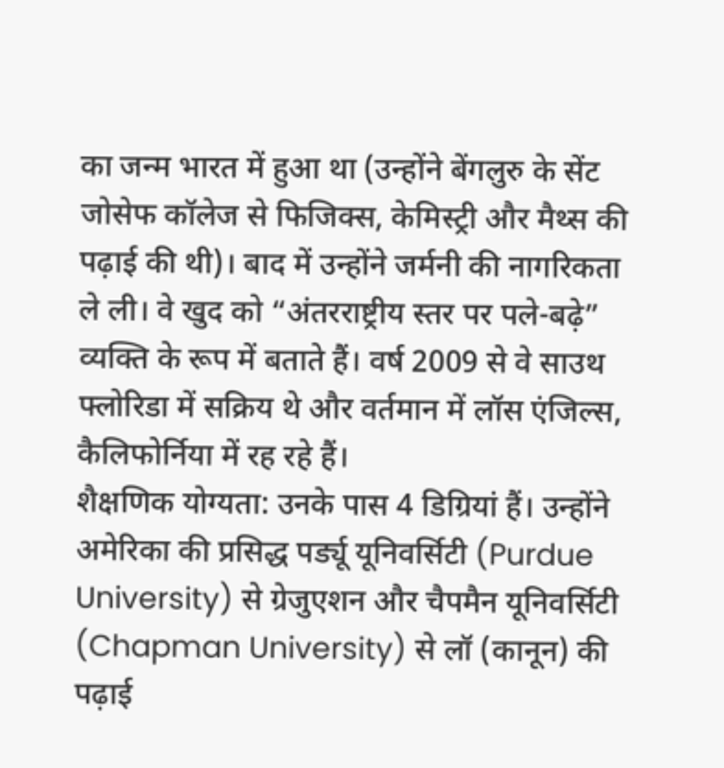का जन्म भारत में हुआ था (उन्होंने बेंगलुरु के सेंट जोसेफ कॉलेज से फिजिक्स, केमिस्ट्री और मैथ्स की पढ़ाई की थी)। बाद में उन्होंने जर्मनी की नागरिकता ले ली। वे खुद को “अंतरराष्ट्रीय स्तर पर पले-बढ़े” व्यक्ति के रूप में बताते हैं। वर्ष 2009 से वे साउथ फ्लोरिडा में सक्रिय थे और वर्तमान में लॉस एंजिल्स, कैलिफोर्निया में रह रहे हैं।
शैक्षणिक योग्यता: उनके पास 4 डिग्रियां हैं। उन्होंने अमेरिका की प्रसिद्ध पर्ड्यू यूनिवर्सिटी (Purdue University) से ग्रेजुएशन और चैपमैन यूनिवर्सिटी (Chapman University) से लॉ (कानून) की पढ़ाई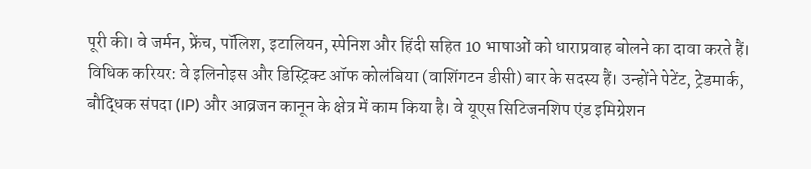पूरी की। वे जर्मन, फ्रेंच, पॉलिश, इटालियन, स्पेनिश और हिंदी सहित 10 भाषाओं को धाराप्रवाह बोलने का दावा करते हैं।
विधिक करियर: वे इलिनोइस और डिस्ट्रिक्ट ऑफ कोलंबिया (वाशिंगटन डीसी) बार के सदस्य हैं। उन्होंने पेटेंट, ट्रेडमार्क, बौद्धिक संपदा (IP) और आव्रजन कानून के क्षेत्र में काम किया है। वे यूएस सिटिजनशिप एंड इमिग्रेशन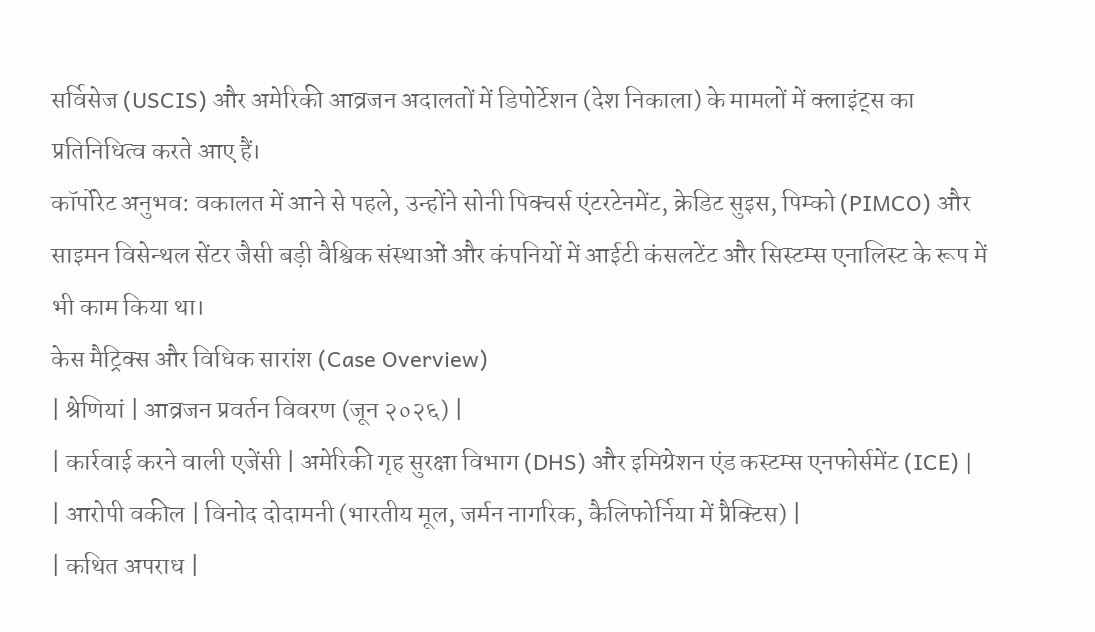सर्विसेज (USCIS) और अमेरिकी आव्रजन अदालतों में डिपोर्टेशन (देश निकाला) के मामलों में क्लाइंट्स का प्रतिनिधित्व करते आए हैं।
कॉर्पोरेट अनुभव: वकालत में आने से पहले, उन्होंने सोनी पिक्चर्स एंटरटेनमेंट, क्रेडिट सुइस, पिम्को (PIMCO) और साइमन विसेन्थल सेंटर जैसी बड़ी वैश्विक संस्थाओं और कंपनियों में आईटी कंसलटेंट और सिस्टम्स एनालिस्ट के रूप में भी काम किया था।
केस मैट्रिक्स और विधिक सारांश (Case Overview)
| श्रेणियां | आव्रजन प्रवर्तन विवरण (जून २०२६) |
| कार्रवाई करने वाली एजेंसी | अमेरिकी गृह सुरक्षा विभाग (DHS) और इमिग्रेशन एंड कस्टम्स एनफोर्समेंट (ICE) |
| आरोपी वकील | विनोद दोदामनी (भारतीय मूल, जर्मन नागरिक, कैलिफोर्निया में प्रैक्टिस) |
| कथित अपराध |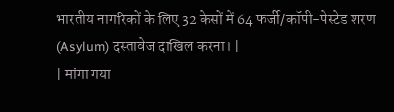भारतीय नागरिकों के लिए 32 केसों में 64 फर्जी/कॉपी-पेस्टेड शरण (Asylum) दस्तावेज दाखिल करना। |
| मांगा गया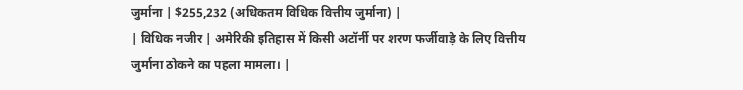जुर्माना | $255,232 (अधिकतम विधिक वित्तीय जुर्माना) |
| विधिक नजीर | अमेरिकी इतिहास में किसी अटॉर्नी पर शरण फर्जीवाड़े के लिए वित्तीय जुर्माना ठोकने का पहला मामला। |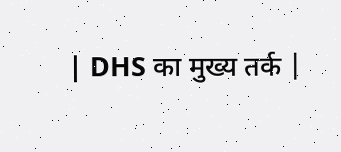| DHS का मुख्य तर्क |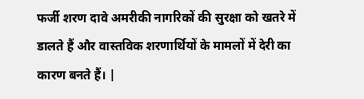फर्जी शरण दावे अमरीकी नागरिकों की सुरक्षा को खतरे में डालते हैं और वास्तविक शरणार्थियों के मामलों में देरी का कारण बनते हैं। |